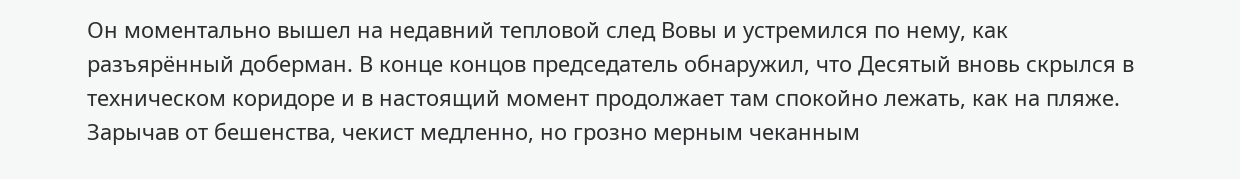Он моментально вышел на недавний тепловой след Вовы и устремился по нему, как разъярённый доберман. В конце концов председатель обнаружил, что Десятый вновь скрылся в техническом коридоре и в настоящий момент продолжает там спокойно лежать, как на пляже. Зарычав от бешенства, чекист медленно, но грозно мерным чеканным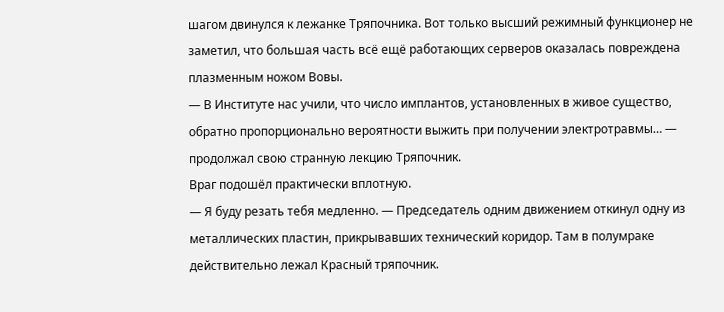шагом двинулся к лежанке Тряпочника. Вот только высший режимный функционер не заметил, что большая часть всё ещё работающих серверов оказалась повреждена плазменным ножом Вовы.
— В Институте нас учили, что число имплантов, установленных в живое существо, обратно пропорционально вероятности выжить при получении электротравмы… — продолжал свою странную лекцию Тряпочник.
Враг подошёл практически вплотную.
— Я буду резать тебя медленно. — Председатель одним движением откинул одну из металлических пластин, прикрывавших технический коридор. Там в полумраке действительно лежал Красный тряпочник.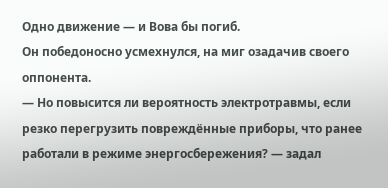Одно движение — и Вова бы погиб.
Он победоносно усмехнулся, на миг озадачив своего оппонента.
— Но повысится ли вероятность электротравмы, если резко перегрузить повреждённые приборы, что ранее работали в режиме энергосбережения? — задал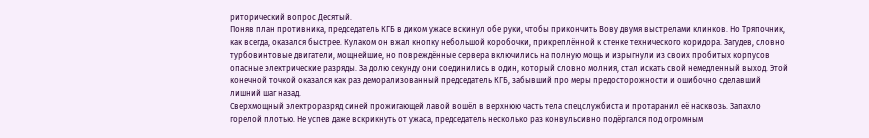риторический вопрос Десятый.
Поняв план противника, председатель КГБ в диком ужасе вскинул обе руки, чтобы прикончить Вову двумя выстрелами клинков. Но Тряпочник, как всегда, оказался быстрее. Кулаком он вжал кнопку небольшой коробочки, прикреплённой к стенке технического коридора. Загудев, словно турбовинтовые двигатели, мощнейшие, но повреждённые сервера включились на полную мощь и изрыгнули из своих пробитых корпусов опасные электрические разряды. За долю секунду они соединились в один, который словно молния, стал искать свой немедленный выход. Этой конечной точкой оказался как раз деморализованный председатель КГБ, забывший про меры предосторожности и ошибочно сделавший лишний шаг назад.
Сверхмощный электроразряд синей прожигающей лавой вошёл в верхнюю часть тела спецслужбиста и протаранил её насквозь. Запахло горелой плотью. Не успев даже вскрикнуть от ужаса, председатель несколько раз конвульсивно подёргался под огромным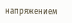напряжением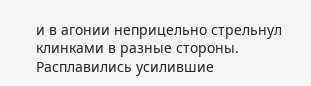и в агонии неприцельно стрельнул клинками в разные стороны. Расплавились усилившие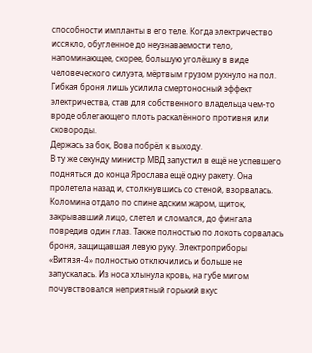способности импланты в его теле. Когда электричество иссякло, обугленное до неузнаваемости тело, напоминающее, скорее, большую уголёшку в виде человеческого силуэта, мёртвым грузом рухнуло на пол. Гибкая броня лишь усилила смертоносный эффект электричества, став для собственного владельца чем-то вроде облегающего плоть раскалённого противня или сковороды.
Держась за бок, Вова побрёл к выходу.
В ту же секунду министр МВД запустил в ещё не успевшего подняться до конца Ярослава ещё одну ракету. Она пролетела назад и, столкнувшись со стеной, взорвалась. Коломина отдало по спине адским жаром, щиток, закрывавший лицо, слетел и сломался, до фингала повредив один глаз. Также полностью по локоть сорвалась броня, защищавшая левую руку. Электроприборы «Витязя-4» полностью отключились и больше не запускалась. Из носа хлынула кровь, на губе мигом почувствовался неприятный горький вкус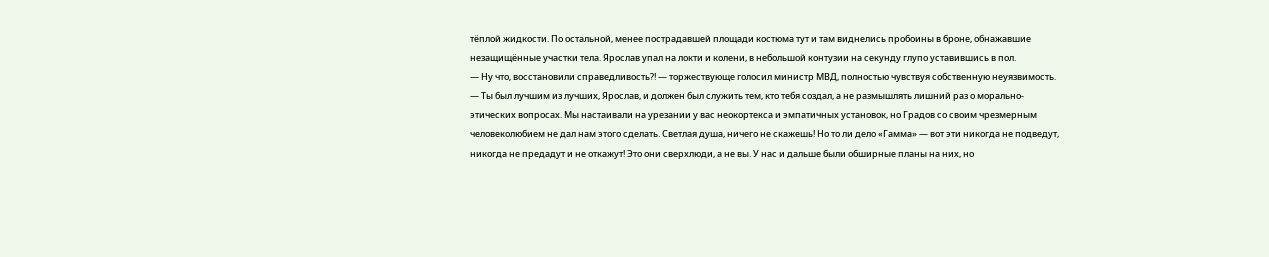тёплой жидкости. По остальной, менее пострадавшей площади костюма тут и там виднелись пробоины в броне, обнажавшие незащищённые участки тела. Ярослав упал на локти и колени, в небольшой контузии на секунду глупо уставившись в пол.
— Ну что, восстановили справедливость?! — торжествующе голосил министр МВД, полностью чувствуя собственную неуязвимость. — Ты был лучшим из лучших, Ярослав, и должен был служить тем, кто тебя создал, а не размышлять лишний раз о морально-этических вопросах. Мы настаивали на урезании у вас неокортекса и эмпатичных установок, но Градов со своим чрезмерным человеколюбием не дал нам этого сделать. Светлая душа, ничего не скажешь! Но то ли дело «Гамма» — вот эти никогда не подведут, никогда не предадут и не откажут! Это они сверхлюди, а не вы. У нас и дальше были обширные планы на них, но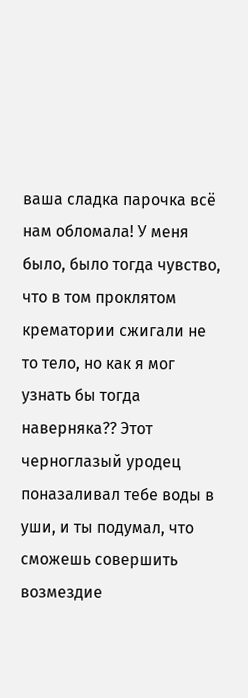ваша сладка парочка всё нам обломала! У меня было, было тогда чувство, что в том проклятом крематории сжигали не то тело, но как я мог узнать бы тогда наверняка?? Этот черноглазый уродец поназаливал тебе воды в уши, и ты подумал, что сможешь совершить возмездие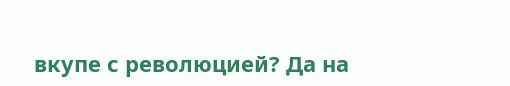вкупе с революцией? Да на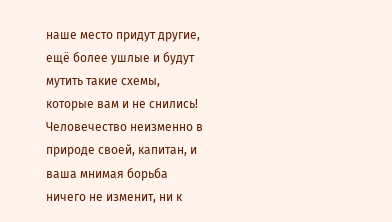наше место придут другие, ещё более ушлые и будут мутить такие схемы, которые вам и не снились! Человечество неизменно в природе своей, капитан, и ваша мнимая борьба ничего не изменит, ни к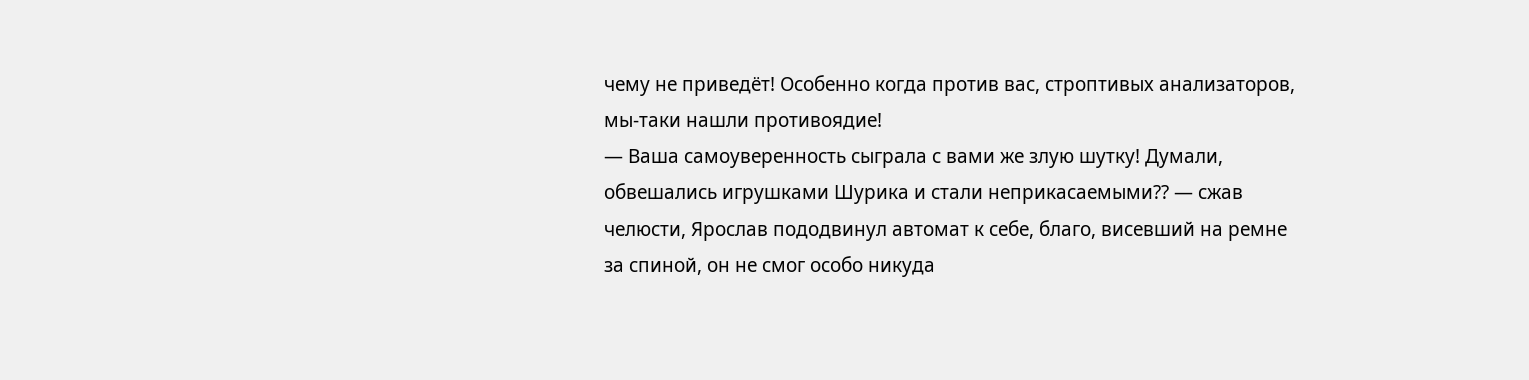чему не приведёт! Особенно когда против вас, строптивых анализаторов, мы-таки нашли противоядие!
— Ваша самоуверенность сыграла с вами же злую шутку! Думали, обвешались игрушками Шурика и стали неприкасаемыми?? — сжав челюсти, Ярослав пододвинул автомат к себе, благо, висевший на ремне за спиной, он не смог особо никуда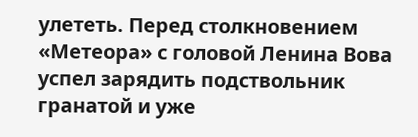улететь. Перед столкновением «Метеора» с головой Ленина Вова успел зарядить подствольник гранатой и уже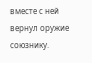вместе с ней вернул оружие союзнику.